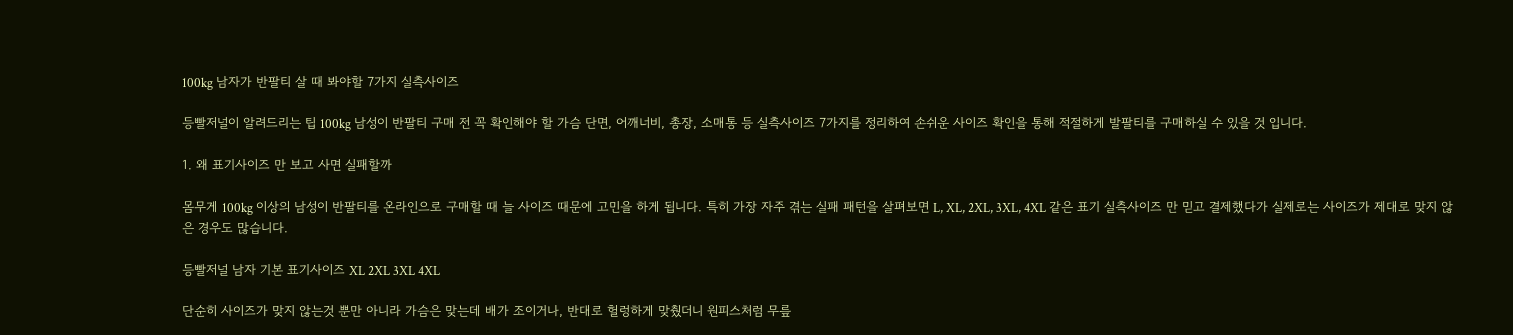100kg 남자가 반팔티 살 때 봐야할 7가지 실측사이즈

등빨저널이 알려드리는 팁 100kg 남성이 반팔티 구매 전 꼭 확인해야 할 가슴 단면, 어깨너비, 총장, 소매통 등 실측사이즈 7가지를 정리하여 손쉬운 사이즈 확인을 통해 적절하게 발팔티를 구매하실 수 있을 것 입니다.

1. 왜 표기사이즈 만 보고 사면 실패할까

몸무게 100kg 이상의 남성이 반팔티를 온라인으로 구매할 때 늘 사이즈 때문에 고민을 하게 됩니다. 특히 가장 자주 겪는 실패 패턴을 살펴보면 L, XL, 2XL, 3XL, 4XL 같은 표기 실측사이즈 만 믿고 결제했다가 실제로는 사이즈가 제대로 맞지 않은 경우도 많습니다.

등빨저널 남자 기본 표기사이즈 XL 2XL 3XL 4XL

단순히 사이즈가 맞지 않는것 뿐만 아니라 가슴은 맞는데 배가 조이거나, 반대로 헐렁하게 맞췄더니 원피스처럼 무릎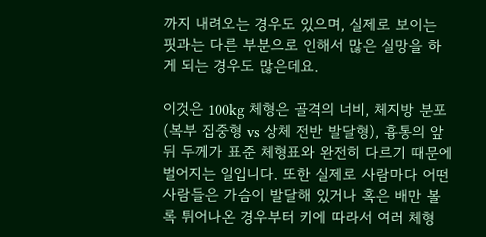까지 내려오는 경우도 있으며, 실제로 보이는 핏과는 다른 부분으로 인해서 많은 실망을 하게 되는 경우도 많은데요.

이것은 100kg 체형은 골격의 너비, 체지방 분포(복부 집중형 vs 상체 전반 발달형), 흉통의 앞뒤 두께가 표준 체형표와 완전히 다르기 때문에 벌어지는 일입니다. 또한 실제로 사람마다 어떤 사람들은 가슴이 발달해 있거나 혹은 배만 볼록 튀어나온 경우부터 키에 따라서 여러 체형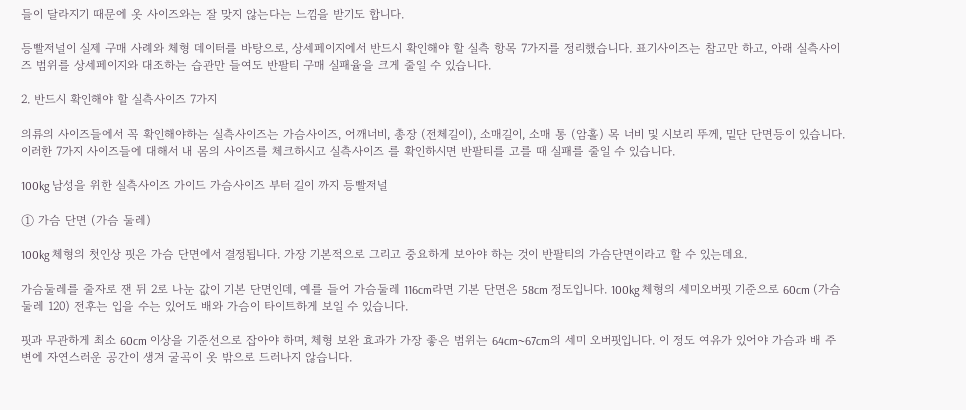들이 달라지기 때문에 옷 사이즈와는 잘 맞지 않는다는 느낌을 받기도 합니다.

등빨저널이 실제 구매 사례와 체형 데이터를 바탕으로, 상세페이지에서 반드시 확인해야 할 실측 항목 7가지를 정리했습니다. 표기사이즈는 참고만 하고, 아래 실측사이즈 범위를 상세페이지와 대조하는 습관만 들여도 반팔티 구매 실패율을 크게 줄일 수 있습니다.

2. 반드시 확인해야 할 실측사이즈 7가지

의류의 사이즈들에서 꼭 확인해야하는 실측사이즈는 가슴사이즈, 어깨너비, 총장 (전체길이), 소매길이, 소매 통 (암홀) 목 너비 및 시보리 뚜께, 밑단 단면등이 있습니다. 이러한 7가지 사이즈들에 대해서 내 몸의 사이즈를 체크하시고 실측사이즈 를 확인하시면 반팔티를 고를 때 실패를 줄일 수 있습니다.

100kg 남성을 위한 실측사이즈 가이드 가슴사이즈 부터 길이 까지 등빨저널

① 가슴 단면 (가슴 둘레)

100kg 체형의 첫인상 핏은 가슴 단면에서 결정됩니다. 가장 기본적으로 그리고 중요하게 보아야 하는 것이 반팔티의 가슴단면이라고 할 수 있는데요.

가슴둘레를 줄자로 잰 뒤 2로 나눈 값이 기본 단면인데, 예를 들어 가슴둘레 116cm라면 기본 단면은 58cm 정도입니다. 100kg 체형의 세미오버핏 기준으로 60cm (가슴둘레 120) 전후는 입을 수는 있어도 배와 가슴이 타이트하게 보일 수 있습니다.

핏과 무관하게 최소 60cm 이상을 기준선으로 잡아야 하며, 체형 보완 효과가 가장 좋은 범위는 64cm~67cm의 세미 오버핏입니다. 이 정도 여유가 있어야 가슴과 배 주변에 자연스러운 공간이 생겨 굴곡이 옷 밖으로 드러나지 않습니다.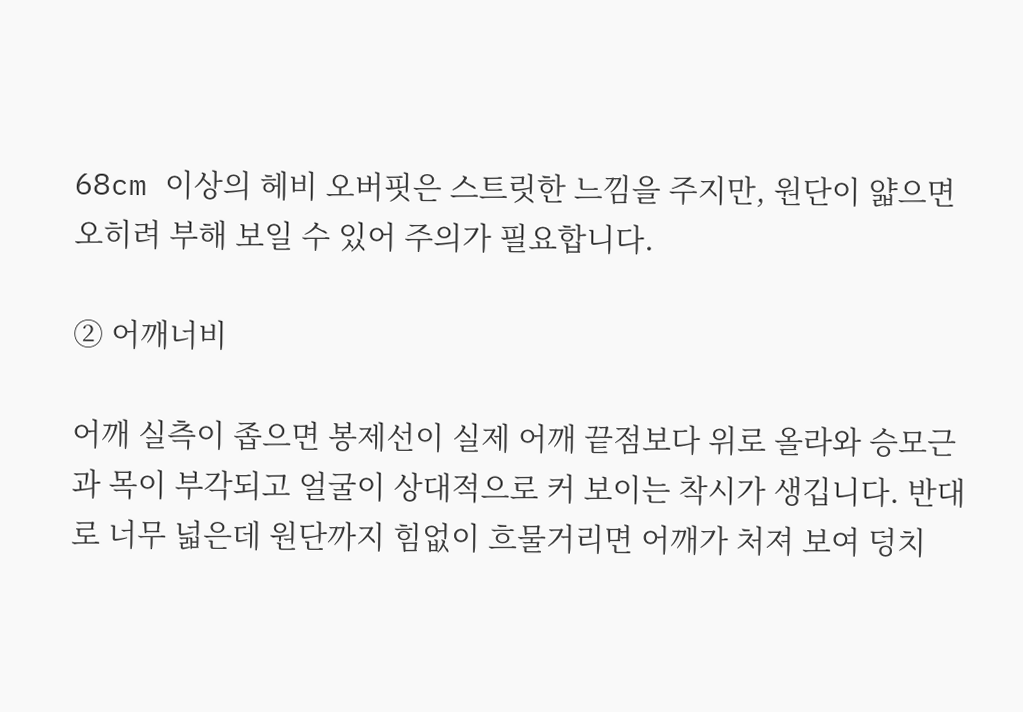68cm 이상의 헤비 오버핏은 스트릿한 느낌을 주지만, 원단이 얇으면 오히려 부해 보일 수 있어 주의가 필요합니다.

② 어깨너비

어깨 실측이 좁으면 봉제선이 실제 어깨 끝점보다 위로 올라와 승모근과 목이 부각되고 얼굴이 상대적으로 커 보이는 착시가 생깁니다. 반대로 너무 넓은데 원단까지 힘없이 흐물거리면 어깨가 처져 보여 덩치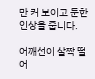만 커 보이고 둔한 인상을 줍니다.

어깨선이 살짝 떨어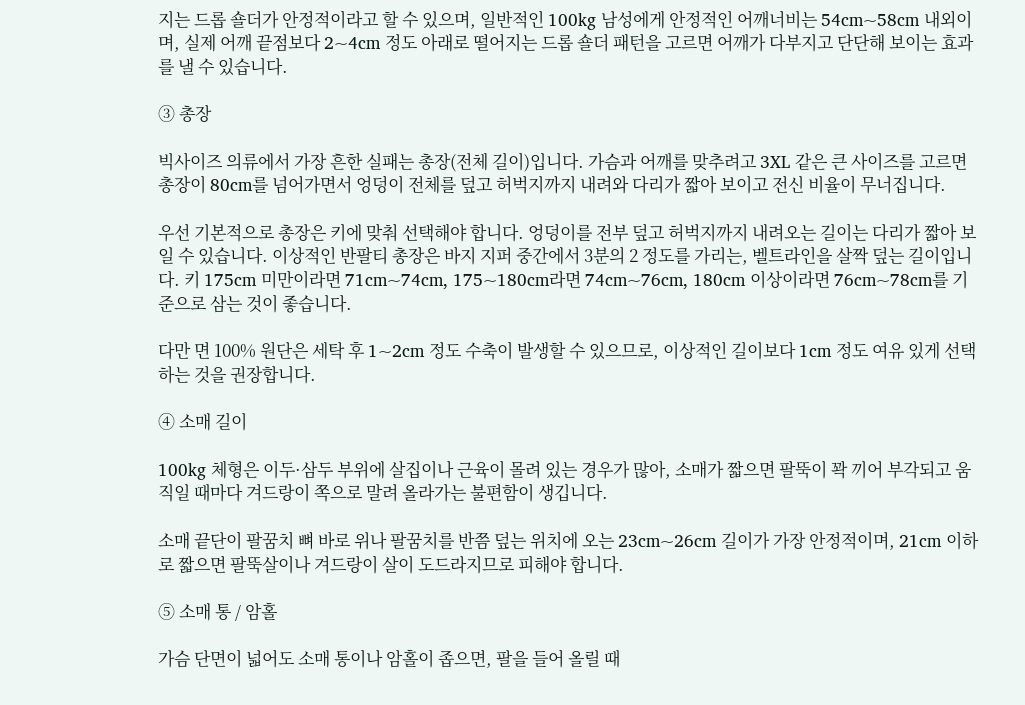지는 드롭 숄더가 안정적이라고 할 수 있으며, 일반적인 100kg 남성에게 안정적인 어깨너비는 54cm~58cm 내외이며, 실제 어깨 끝점보다 2~4cm 정도 아래로 떨어지는 드롭 숄더 패턴을 고르면 어깨가 다부지고 단단해 보이는 효과를 낼 수 있습니다.

③ 총장

빅사이즈 의류에서 가장 흔한 실패는 총장(전체 길이)입니다. 가슴과 어깨를 맞추려고 3XL 같은 큰 사이즈를 고르면 총장이 80cm를 넘어가면서 엉덩이 전체를 덮고 허벅지까지 내려와 다리가 짧아 보이고 전신 비율이 무너집니다.

우선 기본적으로 총장은 키에 맞춰 선택해야 합니다. 엉덩이를 전부 덮고 허벅지까지 내려오는 길이는 다리가 짧아 보일 수 있습니다. 이상적인 반팔티 총장은 바지 지퍼 중간에서 3분의 2 정도를 가리는, 벨트라인을 살짝 덮는 길이입니다. 키 175cm 미만이라면 71cm~74cm, 175~180cm라면 74cm~76cm, 180cm 이상이라면 76cm~78cm를 기준으로 삼는 것이 좋습니다.

다만 면 100% 원단은 세탁 후 1~2cm 정도 수축이 발생할 수 있으므로, 이상적인 길이보다 1cm 정도 여유 있게 선택하는 것을 권장합니다.

④ 소매 길이

100kg 체형은 이두·삼두 부위에 살집이나 근육이 몰려 있는 경우가 많아, 소매가 짧으면 팔뚝이 꽉 끼어 부각되고 움직일 때마다 겨드랑이 쪽으로 말려 올라가는 불편함이 생깁니다.

소매 끝단이 팔꿈치 뼈 바로 위나 팔꿈치를 반쯤 덮는 위치에 오는 23cm~26cm 길이가 가장 안정적이며, 21cm 이하로 짧으면 팔뚝살이나 겨드랑이 살이 도드라지므로 피해야 합니다.

⑤ 소매 통 / 암홀

가슴 단면이 넓어도 소매 통이나 암홀이 좁으면, 팔을 들어 올릴 때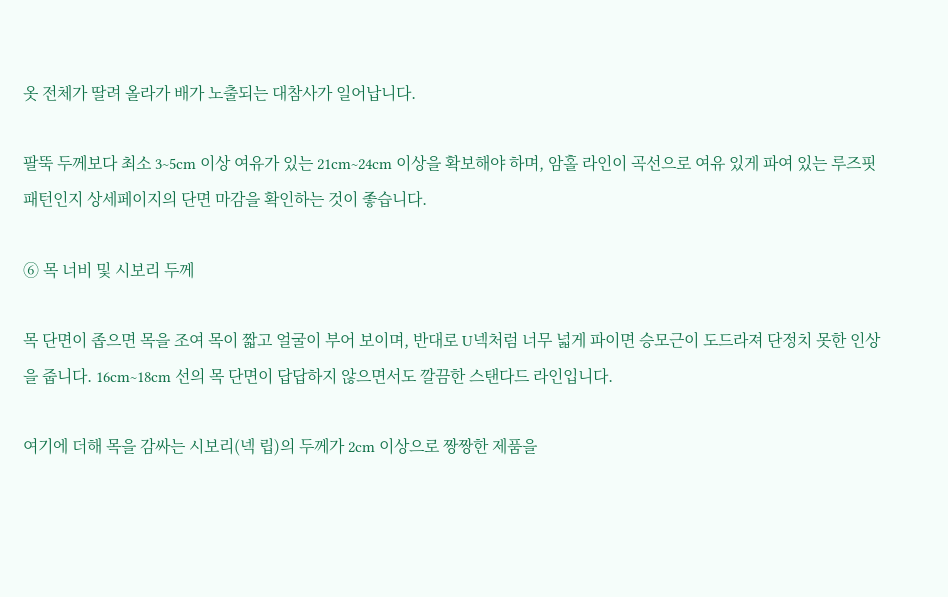옷 전체가 딸려 올라가 배가 노출되는 대참사가 일어납니다.

팔뚝 두께보다 최소 3~5cm 이상 여유가 있는 21cm~24cm 이상을 확보해야 하며, 암홀 라인이 곡선으로 여유 있게 파여 있는 루즈핏 패턴인지 상세페이지의 단면 마감을 확인하는 것이 좋습니다.

⑥ 목 너비 및 시보리 두께

목 단면이 좁으면 목을 조여 목이 짧고 얼굴이 부어 보이며, 반대로 U넥처럼 너무 넓게 파이면 승모근이 도드라져 단정치 못한 인상을 줍니다. 16cm~18cm 선의 목 단면이 답답하지 않으면서도 깔끔한 스탠다드 라인입니다.

여기에 더해 목을 감싸는 시보리(넥 립)의 두께가 2cm 이상으로 짱짱한 제품을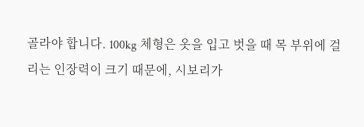골라야 합니다. 100kg 체형은 옷을 입고 벗을 때 목 부위에 걸리는 인장력이 크기 때문에, 시보리가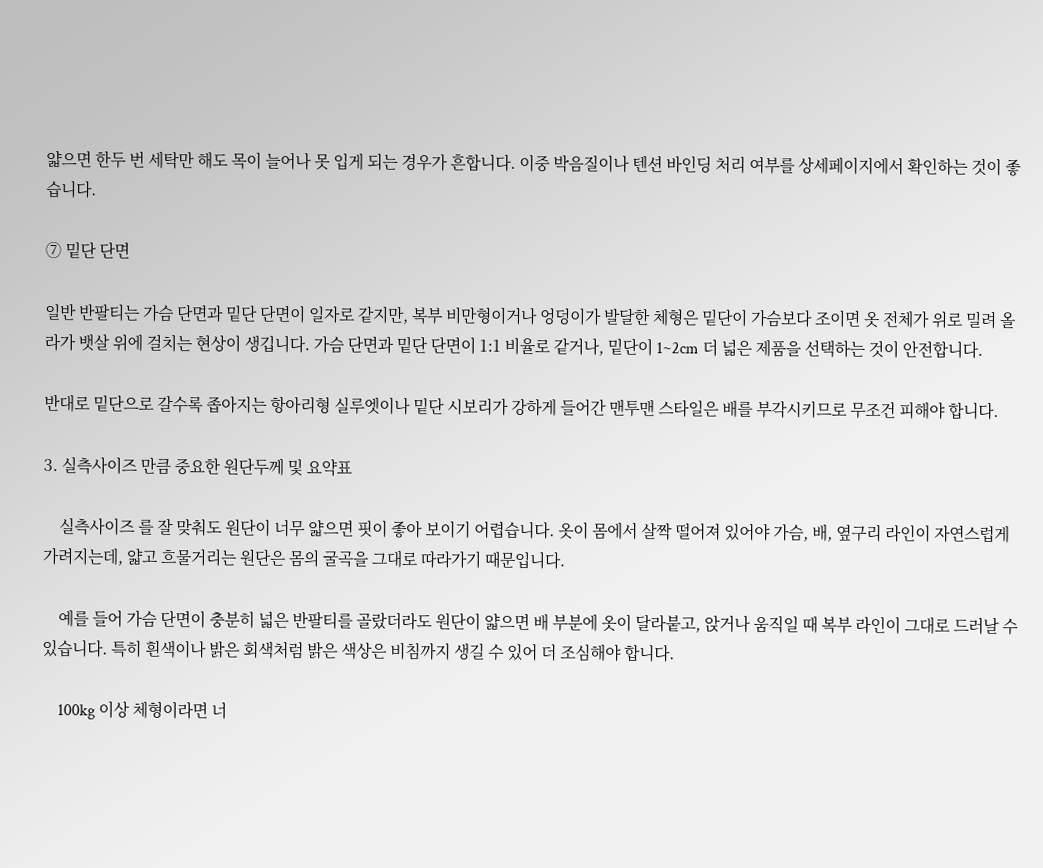얇으면 한두 번 세탁만 해도 목이 늘어나 못 입게 되는 경우가 흔합니다. 이중 박음질이나 텐션 바인딩 처리 여부를 상세페이지에서 확인하는 것이 좋습니다.

⑦ 밑단 단면

일반 반팔티는 가슴 단면과 밑단 단면이 일자로 같지만, 복부 비만형이거나 엉덩이가 발달한 체형은 밑단이 가슴보다 조이면 옷 전체가 위로 밀려 올라가 뱃살 위에 걸치는 현상이 생깁니다. 가슴 단면과 밑단 단면이 1:1 비율로 같거나, 밑단이 1~2cm 더 넓은 제품을 선택하는 것이 안전합니다.

반대로 밑단으로 갈수록 좁아지는 항아리형 실루엣이나 밑단 시보리가 강하게 들어간 맨투맨 스타일은 배를 부각시키므로 무조건 피해야 합니다.

3. 실측사이즈 만큼 중요한 원단두께 및 요약표

    실측사이즈 를 잘 맞춰도 원단이 너무 얇으면 핏이 좋아 보이기 어렵습니다. 옷이 몸에서 살짝 떨어져 있어야 가슴, 배, 옆구리 라인이 자연스럽게 가려지는데, 얇고 흐물거리는 원단은 몸의 굴곡을 그대로 따라가기 때문입니다.

    예를 들어 가슴 단면이 충분히 넓은 반팔티를 골랐더라도 원단이 얇으면 배 부분에 옷이 달라붙고, 앉거나 움직일 때 복부 라인이 그대로 드러날 수 있습니다. 특히 흰색이나 밝은 회색처럼 밝은 색상은 비침까지 생길 수 있어 더 조심해야 합니다.

    100kg 이상 체형이라면 너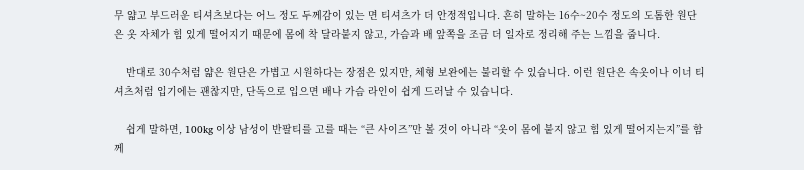무 얇고 부드러운 티셔츠보다는 어느 정도 두께감이 있는 면 티셔츠가 더 안정적입니다. 흔히 말하는 16수~20수 정도의 도톰한 원단은 옷 자체가 힘 있게 떨어지기 때문에 몸에 착 달라붙지 않고, 가슴과 배 앞쪽을 조금 더 일자로 정리해 주는 느낌을 줍니다.

    반대로 30수처럼 얇은 원단은 가볍고 시원하다는 장점은 있지만, 체형 보완에는 불리할 수 있습니다. 이런 원단은 속옷이나 이너 티셔츠처럼 입기에는 괜찮지만, 단독으로 입으면 배나 가슴 라인이 쉽게 드러날 수 있습니다.

    쉽게 말하면, 100kg 이상 남성이 반팔티를 고를 때는 “큰 사이즈”만 볼 것이 아니라 “옷이 몸에 붙지 않고 힘 있게 떨어지는지”를 함께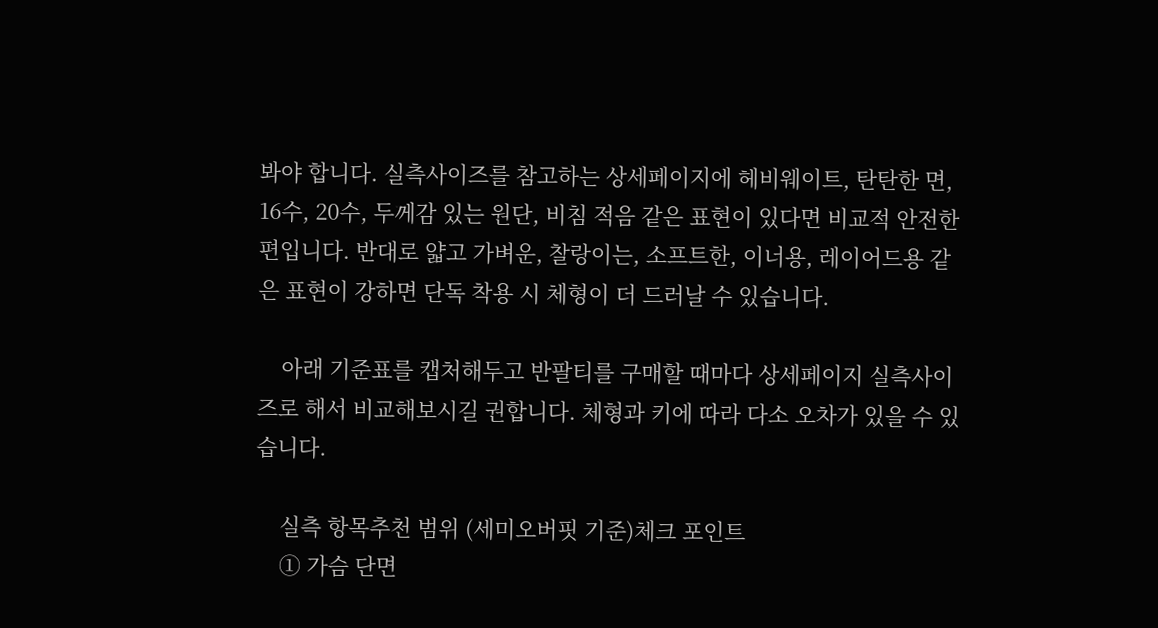봐야 합니다. 실측사이즈를 참고하는 상세페이지에 헤비웨이트, 탄탄한 면, 16수, 20수, 두께감 있는 원단, 비침 적음 같은 표현이 있다면 비교적 안전한 편입니다. 반대로 얇고 가벼운, 찰랑이는, 소프트한, 이너용, 레이어드용 같은 표현이 강하면 단독 착용 시 체형이 더 드러날 수 있습니다.

    아래 기준표를 캡처해두고 반팔티를 구매할 때마다 상세페이지 실측사이즈로 해서 비교해보시길 권합니다. 체형과 키에 따라 다소 오차가 있을 수 있습니다.

    실측 항목추천 범위 (세미오버핏 기준)체크 포인트
    ① 가슴 단면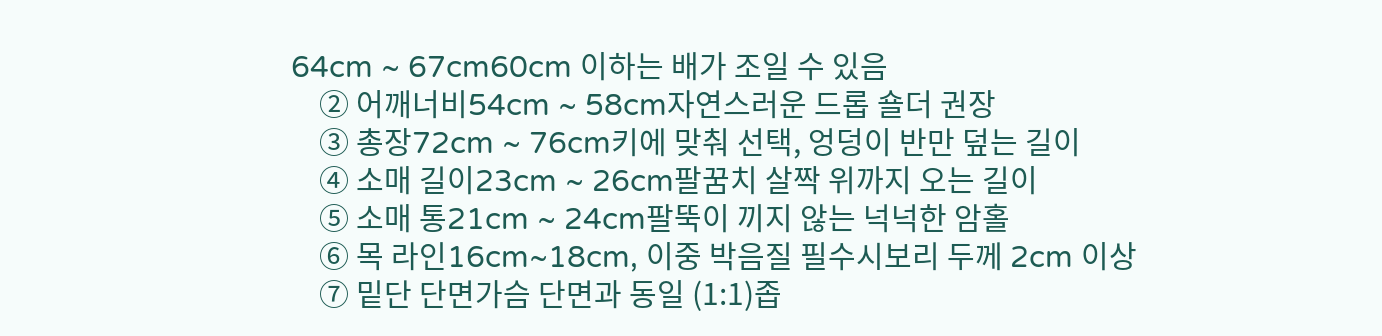64cm ~ 67cm60cm 이하는 배가 조일 수 있음
    ② 어깨너비54cm ~ 58cm자연스러운 드롭 숄더 권장
    ③ 총장72cm ~ 76cm키에 맞춰 선택, 엉덩이 반만 덮는 길이
    ④ 소매 길이23cm ~ 26cm팔꿈치 살짝 위까지 오는 길이
    ⑤ 소매 통21cm ~ 24cm팔뚝이 끼지 않는 넉넉한 암홀
    ⑥ 목 라인16cm~18cm, 이중 박음질 필수시보리 두께 2cm 이상
    ⑦ 밑단 단면가슴 단면과 동일 (1:1)좁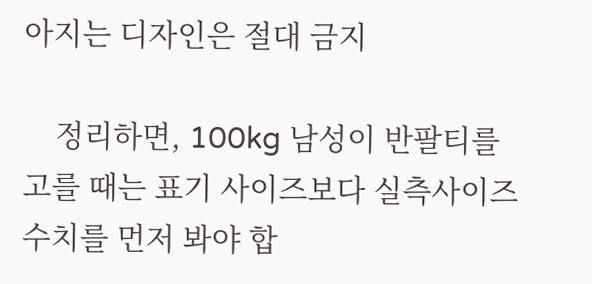아지는 디자인은 절대 금지

    정리하면, 100kg 남성이 반팔티를 고를 때는 표기 사이즈보다 실측사이즈 수치를 먼저 봐야 합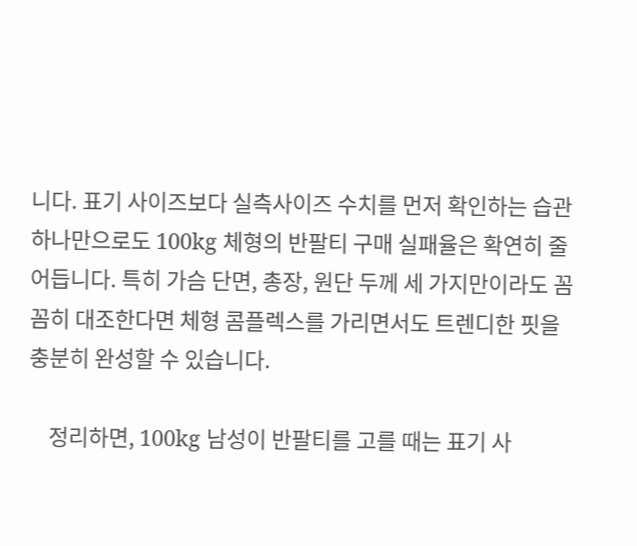니다. 표기 사이즈보다 실측사이즈 수치를 먼저 확인하는 습관 하나만으로도 100kg 체형의 반팔티 구매 실패율은 확연히 줄어듭니다. 특히 가슴 단면, 총장, 원단 두께 세 가지만이라도 꼼꼼히 대조한다면 체형 콤플렉스를 가리면서도 트렌디한 핏을 충분히 완성할 수 있습니다.

    정리하면, 100kg 남성이 반팔티를 고를 때는 표기 사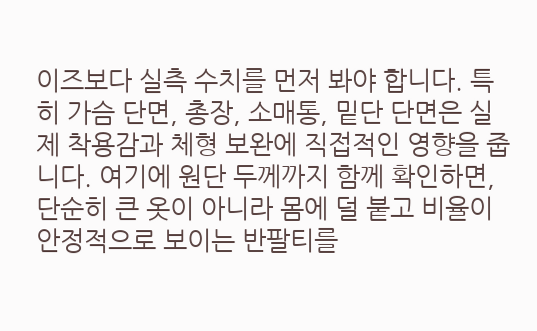이즈보다 실측 수치를 먼저 봐야 합니다. 특히 가슴 단면, 총장, 소매통, 밑단 단면은 실제 착용감과 체형 보완에 직접적인 영향을 줍니다. 여기에 원단 두께까지 함께 확인하면, 단순히 큰 옷이 아니라 몸에 덜 붙고 비율이 안정적으로 보이는 반팔티를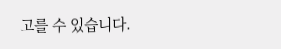고를 수 있습니다.